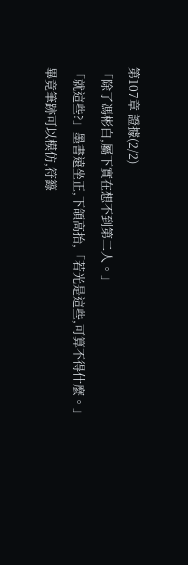第107章 證據(2/2)
「除了馮彬白,屬下實在想不到第二人。」
「就這些?」墨書遠坐正,下頜高抬,「若光是這些,可算不得什麼。」
畢竟筆跡可以模仿,符籙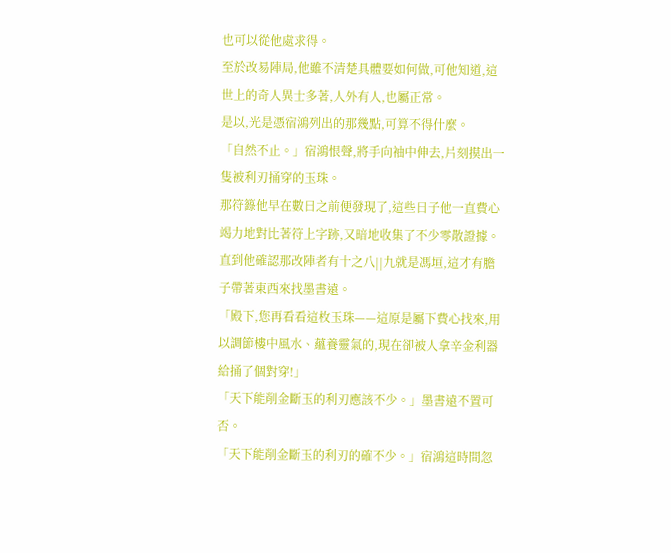也可以從他處求得。
至於改易陣局,他雖不清楚具體要如何做,可他知道,這世上的奇人異士多著,人外有人,也屬正常。
是以,光是憑宿鴻列出的那幾點,可算不得什麼。
「自然不止。」宿鴻恨聲,將手向袖中伸去,片刻摸出一隻被利刃捅穿的玉珠。
那符籙他早在數日之前便發現了,這些日子他一直費心竭力地對比著符上字跡,又暗地收集了不少零散證據。
直到他確認那改陣者有十之八||九就是馮垣,這才有膽子帶著東西來找墨書遠。
「殿下,您再看看這枚玉珠——這原是屬下費心找來,用以調節樓中風水、蘊養靈氣的,現在卻被人拿辛金利器給捅了個對穿!」
「天下能削金斷玉的利刃應該不少。」墨書遠不置可否。
「天下能削金斷玉的利刃的確不少。」宿鴻這時間忽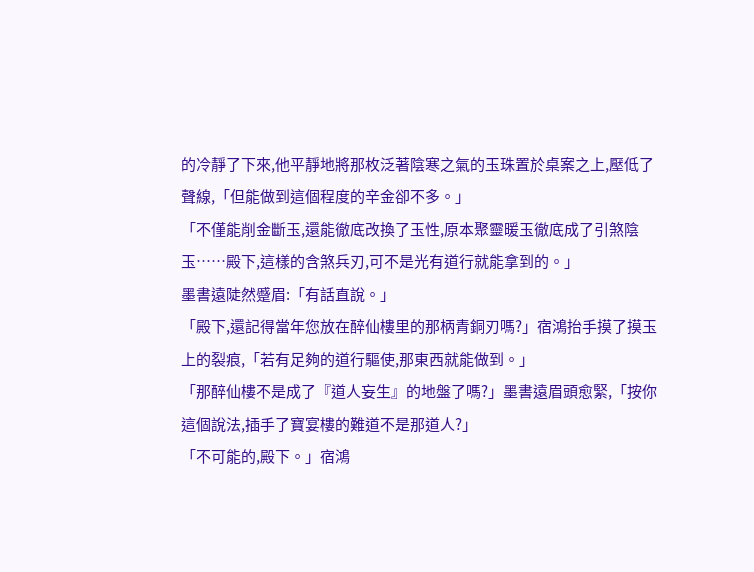的冷靜了下來,他平靜地將那枚泛著陰寒之氣的玉珠置於桌案之上,壓低了聲線,「但能做到這個程度的辛金卻不多。」
「不僅能削金斷玉,還能徹底改換了玉性,原本聚靈暖玉徹底成了引煞陰玉……殿下,這樣的含煞兵刃,可不是光有道行就能拿到的。」
墨書遠陡然蹙眉:「有話直說。」
「殿下,還記得當年您放在醉仙樓里的那柄青銅刃嗎?」宿鴻抬手摸了摸玉上的裂痕,「若有足夠的道行驅使,那東西就能做到。」
「那醉仙樓不是成了『道人妄生』的地盤了嗎?」墨書遠眉頭愈緊,「按你這個說法,插手了寶宴樓的難道不是那道人?」
「不可能的,殿下。」宿鴻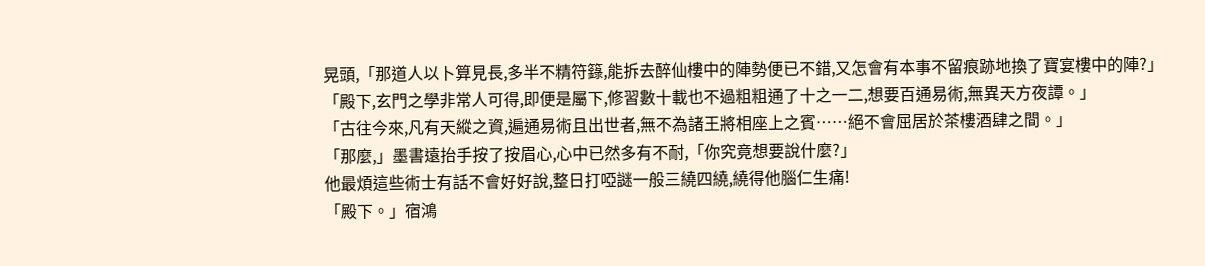晃頭,「那道人以卜算見長,多半不精符籙,能拆去醉仙樓中的陣勢便已不錯,又怎會有本事不留痕跡地換了寶宴樓中的陣?」
「殿下,玄門之學非常人可得,即便是屬下,修習數十載也不過粗粗通了十之一二,想要百通易術,無異天方夜譚。」
「古往今來,凡有天縱之資,遍通易術且出世者,無不為諸王將相座上之賓……絕不會屈居於茶樓酒肆之間。」
「那麼,」墨書遠抬手按了按眉心,心中已然多有不耐,「你究竟想要說什麼?」
他最煩這些術士有話不會好好說,整日打啞謎一般三繞四繞,繞得他腦仁生痛!
「殿下。」宿鴻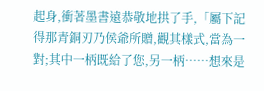起身,衝著墨書遠恭敬地拱了手,「屬下記得那青銅刃乃侯爺所贈,觀其樣式,當為一對;其中一柄既給了您,另一柄……想來是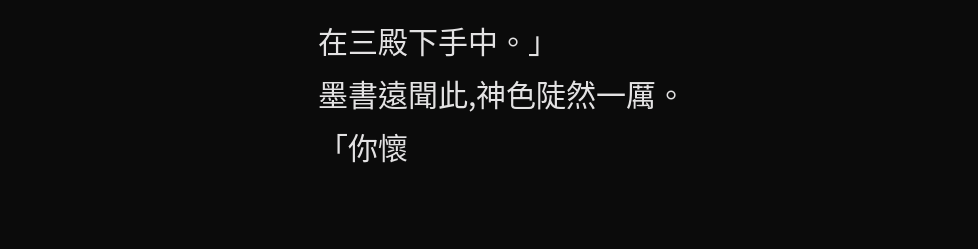在三殿下手中。」
墨書遠聞此,神色陡然一厲。
「你懷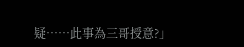疑……此事為三哥授意?」